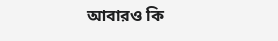আবারও কি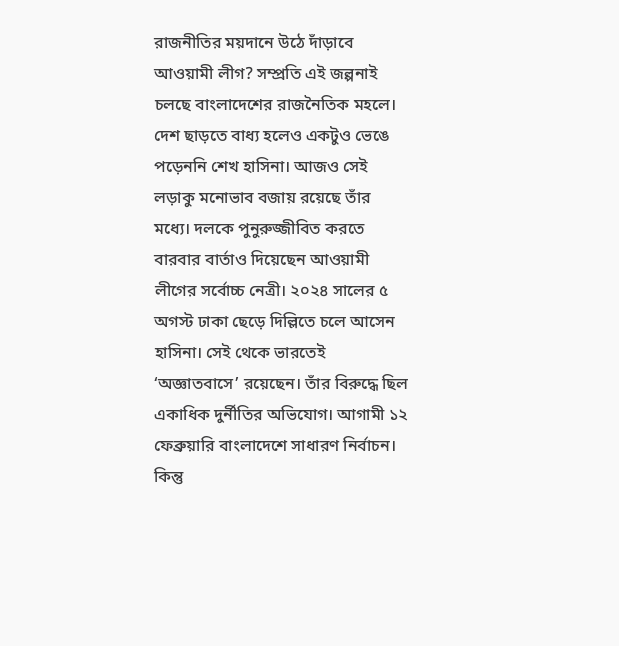রাজনীতির ময়দানে উঠে দাঁড়াবে আওয়ামী লীগ? সম্প্রতি এই জল্পনাই চলছে বাংলাদেশের রাজনৈতিক মহলে। দেশ ছাড়তে বাধ্য হলেও একটুও ভেঙে পড়েননি শেখ হাসিনা। আজও সেই লড়াকু মনোভাব বজায় রয়েছে তাঁর মধ্যে। দলকে পুনুরুজ্জীবিত করতে বারবার বার্তাও দিয়েছেন আওয়ামী লীগের সর্বোচ্চ নেত্রী। ২০২৪ সালের ৫ অগস্ট ঢাকা ছেড়ে দিল্লিতে চলে আসেন হাসিনা। সেই থেকে ভারতেই ‘অজ্ঞাতবাসে’ রয়েছেন। তাঁর বিরুদ্ধে ছিল একাধিক দুর্নীতির অভিযোগ। আগামী ১২ ফেব্রুয়ারি বাংলাদেশে সাধারণ নির্বাচন। কিন্তু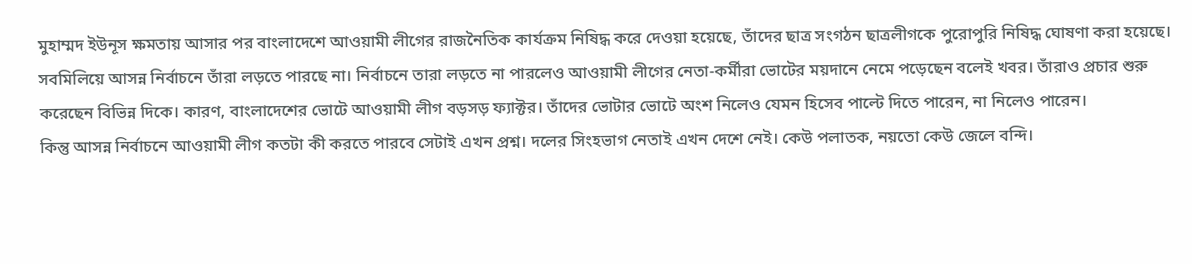মুহাম্মদ ইউনূস ক্ষমতায় আসার পর বাংলাদেশে আওয়ামী লীগের রাজনৈতিক কার্যক্রম নিষিদ্ধ করে দেওয়া হয়েছে, তাঁদের ছাত্র সংগঠন ছাত্রলীগকে পুরোপুরি নিষিদ্ধ ঘোষণা করা হয়েছে। সবমিলিয়ে আসন্ন নির্বাচনে তাঁরা লড়তে পারছে না। নির্বাচনে তারা লড়তে না পারলেও আওয়ামী লীগের নেতা-কর্মীরা ভোটের ময়দানে নেমে পড়েছেন বলেই খবর। তাঁরাও প্রচার শুরু করেছেন বিভিন্ন দিকে। কারণ, বাংলাদেশের ভোটে আওয়ামী লীগ বড়সড় ফ্যাক্টর। তাঁদের ভোটার ভোটে অংশ নিলেও যেমন হিসেব পাল্টে দিতে পারেন, না নিলেও পারেন।
কিন্তু আসন্ন নির্বাচনে আওয়ামী লীগ কতটা কী করতে পারবে সেটাই এখন প্রশ্ন। দলের সিংহভাগ নেতাই এখন দেশে নেই। কেউ পলাতক, নয়তো কেউ জেলে বন্দি।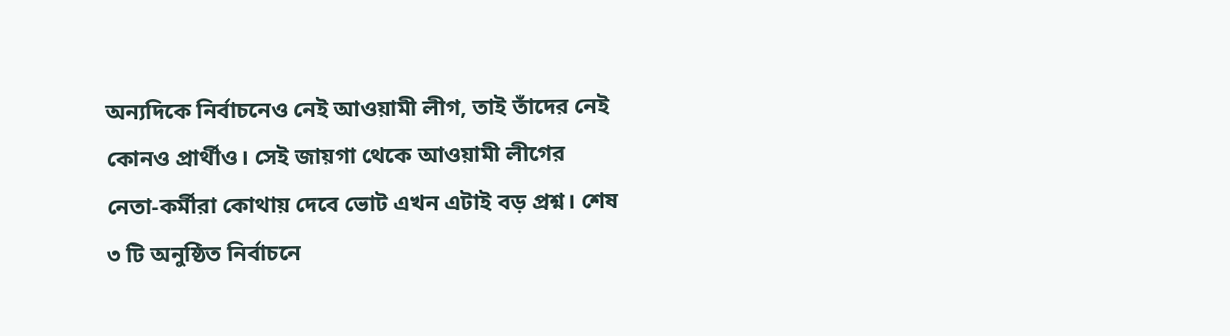অন্যদিকে নির্বাচনেও নেই আওয়ামী লীগ, তাই তাঁদের নেই কোনও প্রার্থীও। সেই জায়গা থেকে আওয়ামী লীগের নেতা-কর্মীরা কোথায় দেবে ভোট এখন এটাই বড় প্রশ্ন। শেষ ৩ টি অনুষ্ঠিত নির্বাচনে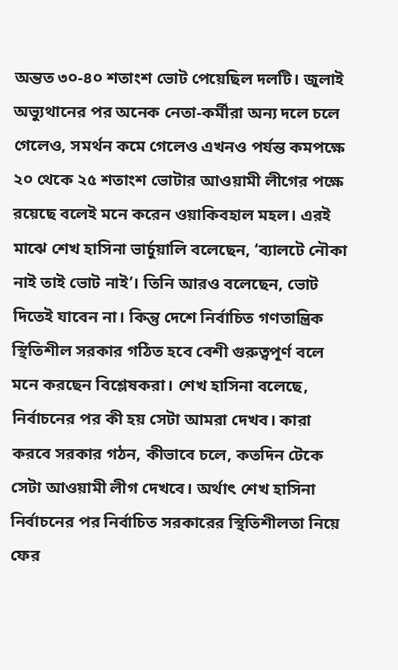অন্তত ৩০-৪০ শতাংশ ভোট পেয়েছিল দলটি। জুলাই অভ্যুথানের পর অনেক নেতা-কর্মীরা অন্য দলে চলে গেলেও, সমর্থন কমে গেলেও এখনও পর্যন্ত কমপক্ষে ২০ থেকে ২৫ শতাংশ ভোটার আওয়ামী লীগের পক্ষে রয়েছে বলেই মনে করেন ওয়াকিবহাল মহল। এরই মাঝে শেখ হাসিনা ভার্চুয়ালি বলেছেন, ‘ব্যালটে নৌকা নাই তাই ভোট নাই’। তিনি আরও বলেছেন, ভোট দিতেই যাবেন না। কিন্তু দেশে নির্বাচিত গণতান্ত্রিক স্থিতিশীল সরকার গঠিত হবে বেশী গুরুত্বপূর্ণ বলে মনে করছেন বিশ্লেষকরা। শেখ হাসিনা বলেছে, নির্বাচনের পর কী হয় সেটা আমরা দেখব। কারা করবে সরকার গঠন, কীভাবে চলে, কতদিন টেকে সেটা আওয়ামী লীগ দেখবে। অর্থাৎ শেখ হাসিনা নির্বাচনের পর নির্বাচিত সরকারের স্থিতিশীলতা নিয়ে ফের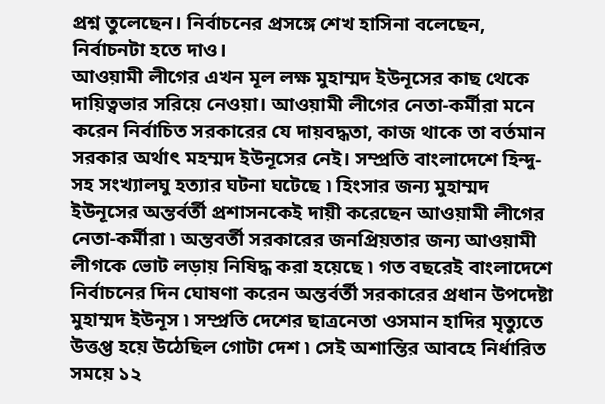প্রশ্ন তুলেছেন। নির্বাচনের প্রসঙ্গে শেখ হাসিনা বলেছেন, নির্বাচনটা হতে দাও।
আওয়ামী লীগের এখন মূল লক্ষ মুহাম্মদ ইউনূসের কাছ থেকে দায়িত্বভার সরিয়ে নেওয়া। আওয়ামী লীগের নেতা-কর্মীরা মনে করেন নির্বাচিত সরকারের যে দায়বদ্ধতা, কাজ থাকে তা বর্তমান সরকার অর্থাৎ মহম্মদ ইউনূসের নেই। সম্প্রতি বাংলাদেশে হিন্দু-সহ সংখ্যালঘু হত্যার ঘটনা ঘটেছে ৷ হিংসার জন্য মুহাম্মদ ইউনূসের অন্তর্বর্তী প্রশাসনকেই দায়ী করেছেন আওয়ামী লীগের নেতা-কর্মীরা ৷ অন্তবর্তী সরকারের জনপ্রিয়তার জন্য আওয়ামী লীগকে ভোট লড়ায় নিষিদ্ধ করা হয়েছে ৷ গত বছরেই বাংলাদেশে নির্বাচনের দিন ঘোষণা করেন অন্তর্বর্তী সরকারের প্রধান উপদেষ্টা মুহাম্মদ ইউনূস ৷ সম্প্রতি দেশের ছাত্রনেতা ওসমান হাদির মৃত্যুতে উত্তপ্ত হয়ে উঠেছিল গোটা দেশ ৷ সেই অশান্তির আবহে নির্ধারিত সময়ে ১২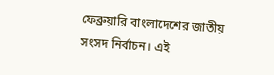ফেব্রুয়ারি বাংলাদেশের জাতীয় সংসদ নির্বাচন। এই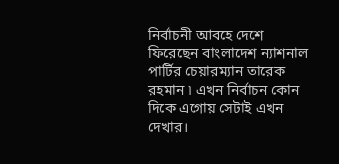নির্বাচনী আবহে দেশে ফিরেছেন বাংলাদেশ ন্যাশনাল পার্টির চেয়ারম্যান তারেক রহমান ৷ এখন নির্বাচন কোন দিকে এগোয় সেটাই এখন দেখার।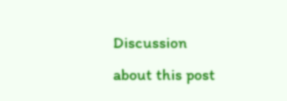Discussion about this post